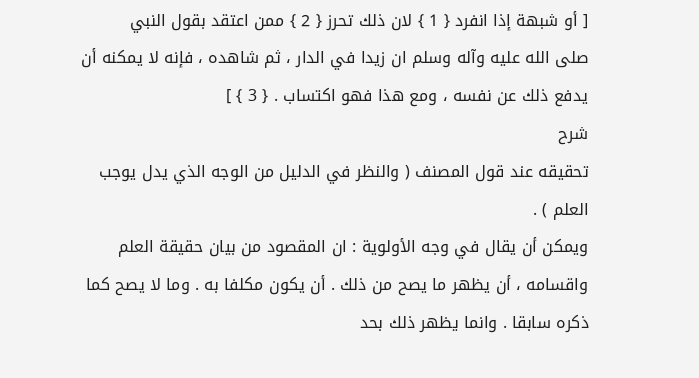[ أو شبهة إذا انفرد { 1 } لان ذلك تحرز { 2 } ممن اعتقد بقول النبي
صلى الله عليه وآله وسلم ان زيدا في الدار ، ثم شاهده ، فإنه لا يمكنه أن
يدفع ذلك عن نفسه ، ومع هذا فهو اكتساب . { 3 } ]
شرح
تحقيقه عند قول المصنف ( والنظر في الدليل من الوجه الذي يدل يوجب
العلم ) .
ويمكن أن يقال في وجه الأولوية : ان المقصود من بيان حقيقة العلم
واقسامه ، أن يظهر ما يصح من ذلك . أن يكون مكلفا به . وما لا يصح كما
ذكره سابقا . وانما يظهر ذلك بحد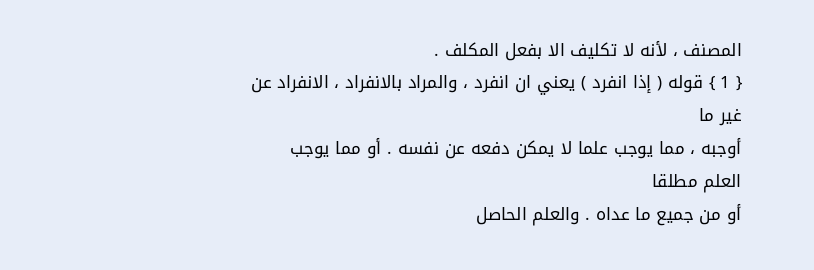المصنف ، لأنه لا تكليف الا بفعل المكلف .
{ 1 } قوله ( إذا انفرد ) يعني ان انفرد ، والمراد بالانفراد ، الانفراد عن غير ما
أوجبه ، مما يوجب علما لا يمكن دفعه عن نفسه . أو مما يوجب العلم مطلقا
أو من جميع ما عداه . والعلم الحاصل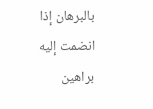بالبرهان إذا انضمت إليه براهين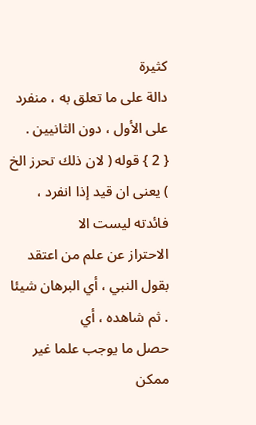كثيرة
دالة على ما تعلق به ، منفرد على الأول ، دون الثانيين .
{ 2 } قوله ( لان ذلك تحرز الخ ) يعنى ان قيد إذا انفرد ، فائدته ليست الا
الاحتراز عن علم من اعتقد بقول النبي ، أي البرهان شيئا . ثم شاهده ، أي
حصل ما يوجب علما غير ممكن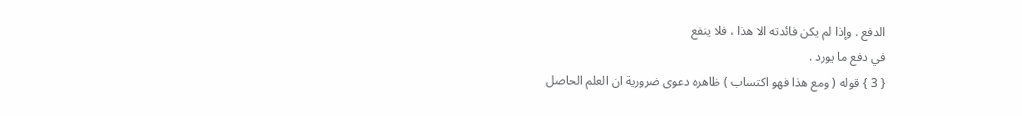الدفع . وإذا لم يكن فائدته الا هذا ، فلا ينفع
في دفع ما يورد .
{ 3 } قوله ( ومع هذا فهو اكتساب ) ظاهره دعوى ضرورية ان العلم الحاصل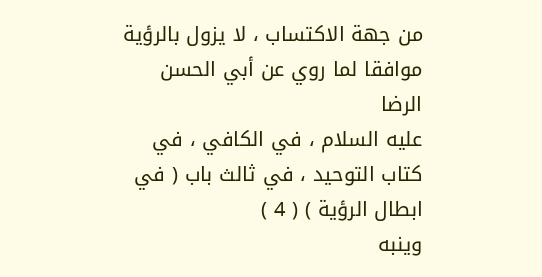من جهة الاكتساب ، لا يزول بالرؤية موافقا لما روي عن أبي الحسن الرضا
عليه السلام ، في الكافي ، في كتاب التوحيد ، في ثالث باب ( في ابطال الرؤية ) ( 4 )
وينبه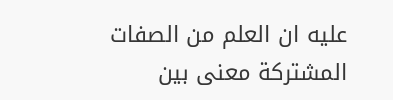عليه ان العلم من الصفات المشتركة معنى بين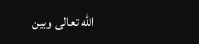الله تعالى وبين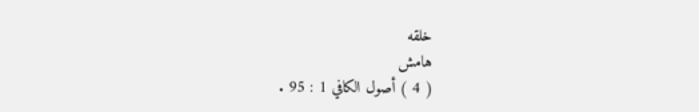خلقه
هامش
( 4 ) أصول الكافي 1 : 95 .